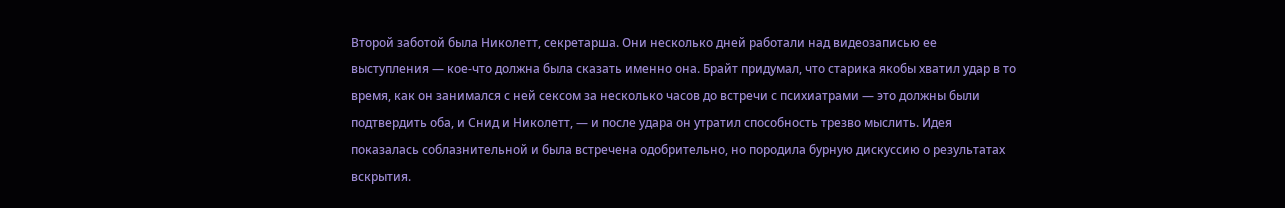Второй заботой была Николетт, секретарша. Они несколько дней работали над видеозаписью ее выступления — кое-что должна была сказать именно она. Брайт придумал, что старика якобы хватил удар в то время, как он занимался с ней сексом за несколько часов до встречи с психиатрами — это должны были подтвердить оба, и Снид и Николетт, — и после удара он утратил способность трезво мыслить. Идея показалась соблазнительной и была встречена одобрительно, но породила бурную дискуссию о результатах вскрытия.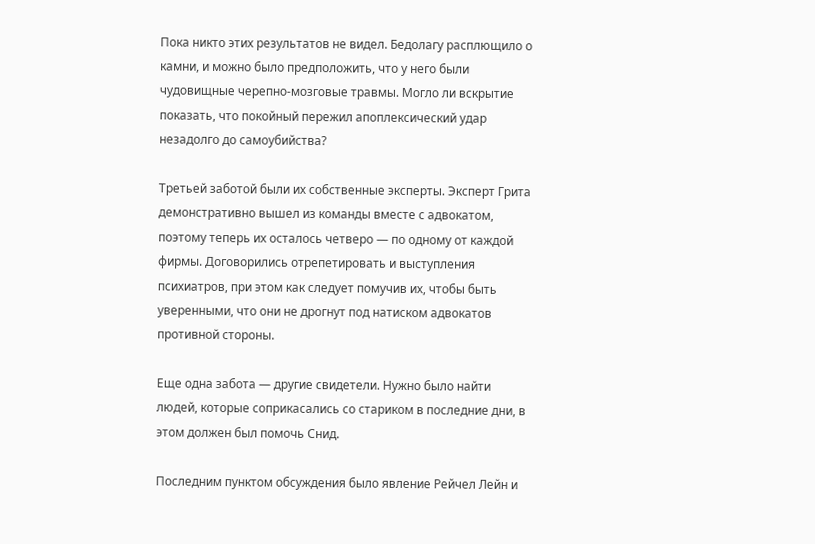Пока никто этих результатов не видел. Бедолагу расплющило о камни, и можно было предположить, что у него были чудовищные черепно-мозговые травмы. Могло ли вскрытие показать, что покойный пережил апоплексический удар незадолго до самоубийства?

Третьей заботой были их собственные эксперты. Эксперт Грита демонстративно вышел из команды вместе с адвокатом, поэтому теперь их осталось четверо — по одному от каждой фирмы. Договорились отрепетировать и выступления психиатров, при этом как следует помучив их, чтобы быть уверенными, что они не дрогнут под натиском адвокатов противной стороны.

Еще одна забота — другие свидетели. Нужно было найти людей, которые соприкасались со стариком в последние дни, в этом должен был помочь Снид.

Последним пунктом обсуждения было явление Рейчел Лейн и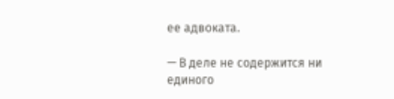ее адвоката.

— В деле не содержится ни единого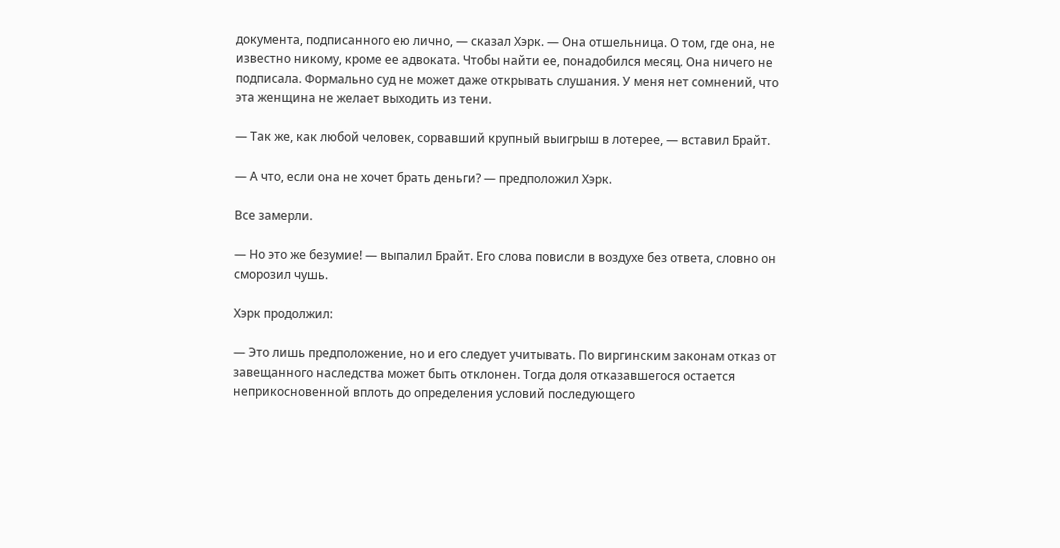документа, подписанного ею лично, — сказал Хэрк. — Она отшельница. О том, где она, не известно никому, кроме ее адвоката. Чтобы найти ее, понадобился месяц. Она ничего не подписала. Формально суд не может даже открывать слушания. У меня нет сомнений, что эта женщина не желает выходить из тени.

— Так же, как любой человек, сорвавший крупный выигрыш в лотерее, — вставил Брайт.

— А что, если она не хочет брать деньги? — предположил Хэрк.

Все замерли.

— Но это же безумие! — выпалил Брайт. Его слова повисли в воздухе без ответа, словно он сморозил чушь.

Хэрк продолжил:

— Это лишь предположение, но и его следует учитывать. По виргинским законам отказ от завещанного наследства может быть отклонен. Тогда доля отказавшегося остается неприкосновенной вплоть до определения условий последующего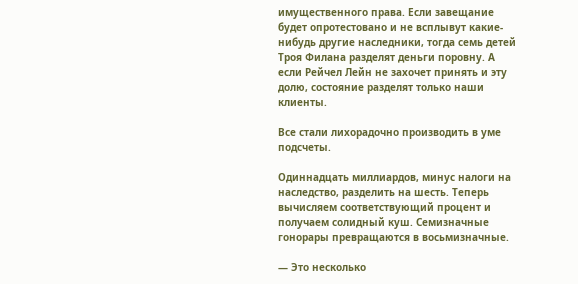имущественного права. Если завещание будет опротестовано и не всплывут какие-нибудь другие наследники, тогда семь детей Троя Филана разделят деньги поровну. А если Рейчел Лейн не захочет принять и эту долю, состояние разделят только наши клиенты.

Все стали лихорадочно производить в уме подсчеты.

Одиннадцать миллиардов, минус налоги на наследство, разделить на шесть. Теперь вычисляем соответствующий процент и получаем солидный куш. Семизначные гонорары превращаются в восьмизначные.

— Это несколько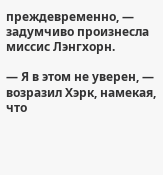преждевременно, — задумчиво произнесла миссис Лэнгхорн.

— Я в этом не уверен, — возразил Хэрк, намекая, что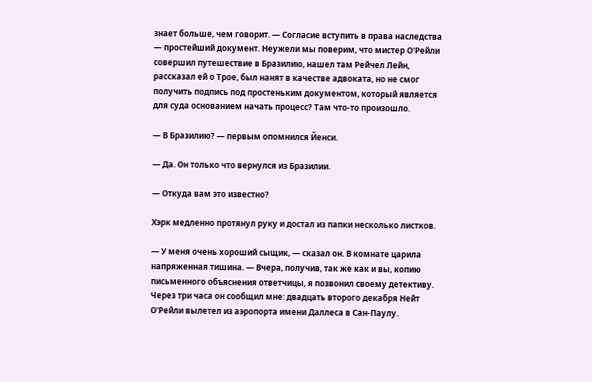знает больше, чем говорит. — Согласие вступить в права наследства — простейший документ. Неужели мы поверим, что мистер О'Рейли совершил путешествие в Бразилию, нашел там Рейчел Лейн, рассказал ей о Трое, был нанят в качестве адвоката, но не смог получить подпись под простеньким документом, который является для суда основанием начать процесс? Там что-то произошло.

— В Бразилию? — первым опомнился Йенси.

— Да. Он только что вернулся из Бразилии.

— Откуда вам это известно?

Хэрк медленно протянул руку и достал из папки несколько листков.

— У меня очень хороший сыщик, — сказал он. В комнате царила напряженная тишина. — Вчера, получив, так же как и вы, копию письменного объяснения ответчицы, я позвонил своему детективу. Через три часа он сообщил мне: двадцать второго декабря Нейт О'Рейли вылетел из аэропорта имени Даллеса в Сан-Паулу.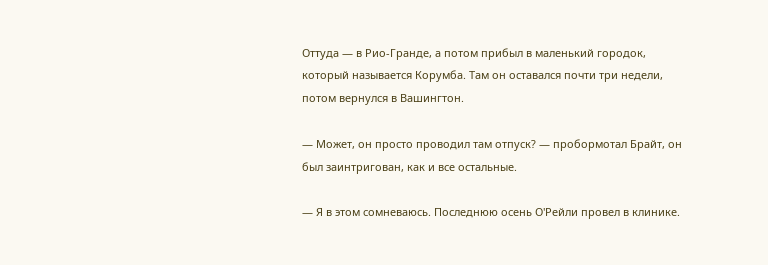Оттуда — в Рио-Гранде, а потом прибыл в маленький городок, который называется Корумба. Там он оставался почти три недели, потом вернулся в Вашингтон.

— Может, он просто проводил там отпуск? — пробормотал Брайт, он был заинтригован, как и все остальные.

— Я в этом сомневаюсь. Последнюю осень О'Рейли провел в клинике.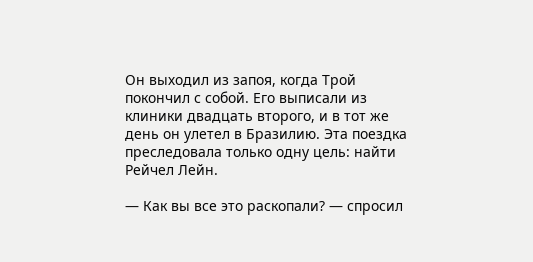Он выходил из запоя, когда Трой покончил с собой. Его выписали из клиники двадцать второго, и в тот же день он улетел в Бразилию. Эта поездка преследовала только одну цель: найти Рейчел Лейн.

— Как вы все это раскопали? — спросил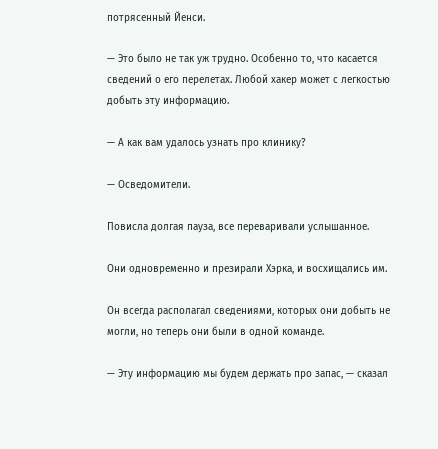потрясенный Йенси.

— Это было не так уж трудно. Особенно то, что касается сведений о его перелетах. Любой хакер может с легкостью добыть эту информацию.

— А как вам удалось узнать про клинику?

— Осведомители.

Повисла долгая пауза, все переваривали услышанное.

Они одновременно и презирали Хэрка, и восхищались им.

Он всегда располагал сведениями, которых они добыть не могли, но теперь они были в одной команде.

— Эту информацию мы будем держать про запас, — сказал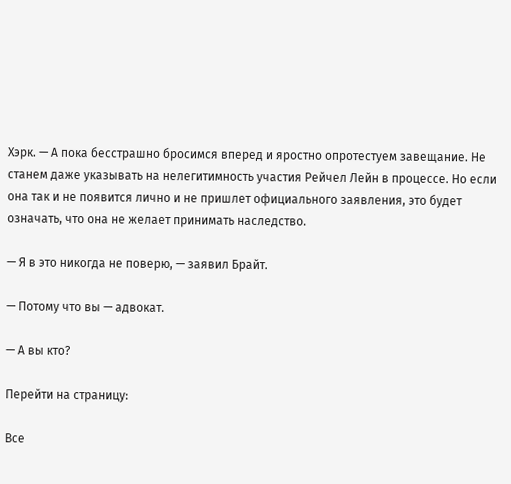Хэрк. — А пока бесстрашно бросимся вперед и яростно опротестуем завещание. Не станем даже указывать на нелегитимность участия Рейчел Лейн в процессе. Но если она так и не появится лично и не пришлет официального заявления, это будет означать, что она не желает принимать наследство.

— Я в это никогда не поверю, — заявил Брайт.

— Потому что вы — адвокат.

— А вы кто?

Перейти на страницу:

Все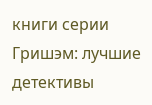книги серии Гришэм: лучшие детективы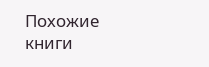Похожие книги